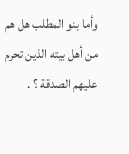وأما بنو المطلب هل هم من أهل بيته الذين تحرم عليهم الصدقة ؟ .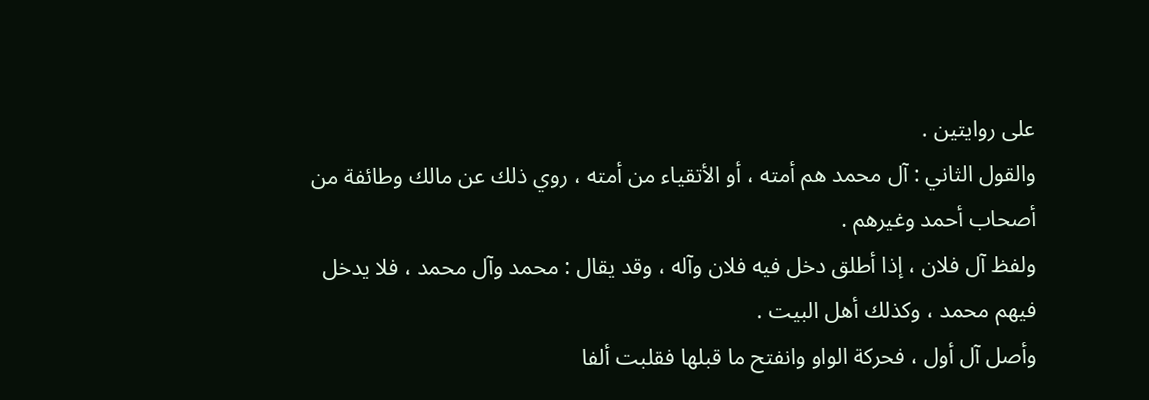على روايتين .
والقول الثاني : آل محمد هم أمته ، أو الأتقياء من أمته ، روي ذلك عن مالك وطائفة من أصحاب أحمد وغيرهم .
ولفظ آل فلان ، إذا أطلق دخل فيه فلان وآله ، وقد يقال : محمد وآل محمد ، فلا يدخل فيهم محمد ، وكذلك أهل البيت .
وأصل آل أول ، فحركة الواو وانفتح ما قبلها فقلبت ألفا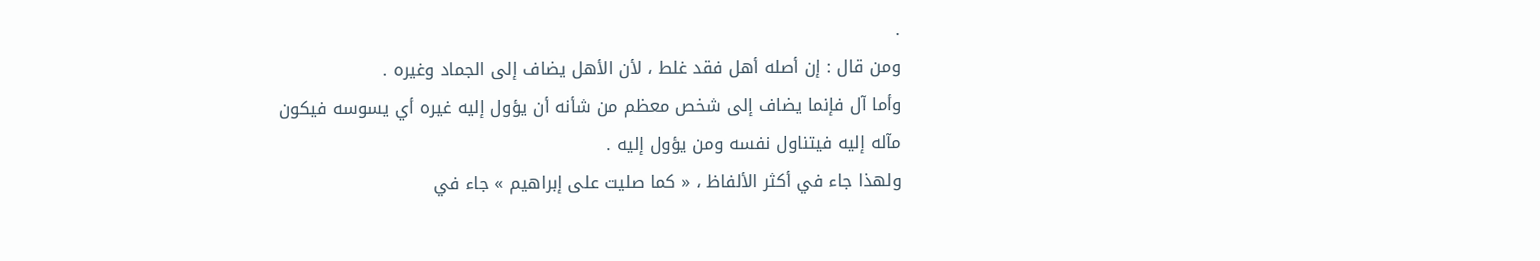.
ومن قال : إن أصله أهل فقد غلط ، لأن الأهل يضاف إلى الجماد وغيره .
وأما آل فإنما يضاف إلى شخص معظم من شأنه أن يؤول إليه غيره أي يسوسه فيكون مآله إليه فيتناول نفسه ومن يؤول إليه .
ولهذا جاء في أكثر الألفاظ ، « كما صليت على إبراهيم » جاء في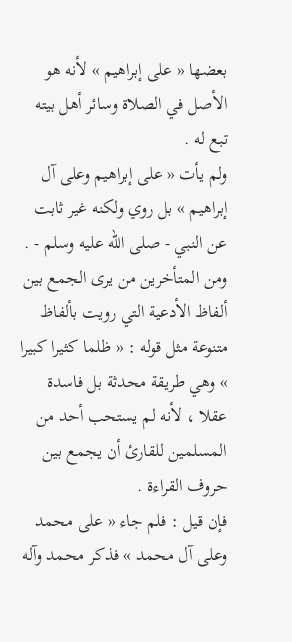بعضها « على إبراهيم » لأنه هو الأصل في الصلاة وسائر أهل بيته تبع له .
ولم يأت « على إبراهيم وعلى آل إبراهيم » بل روي ولكنه غير ثابت عن النبي - صلى الله عليه وسلم - .
ومن المتأخرين من يرى الجمع بين ألفاظ الأدعية التي رويت بألفاظ متنوعة مثل قوله : « ظلما كثيرا كبيرا » وهي طريقة محدثة بل فاسدة عقلا ، لأنه لم يستحب أحد من المسلمين للقارئ أن يجمع بين حروف القراءة .
فإن قيل : فلم جاء « على محمد وعلى آل محمد » فذكر محمد وآله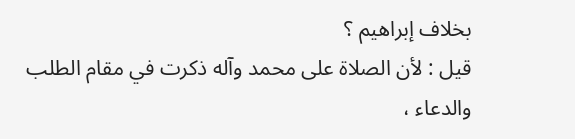بخلاف إبراهيم ؟
قيل : لأن الصلاة على محمد وآله ذكرت في مقام الطلب والدعاء ،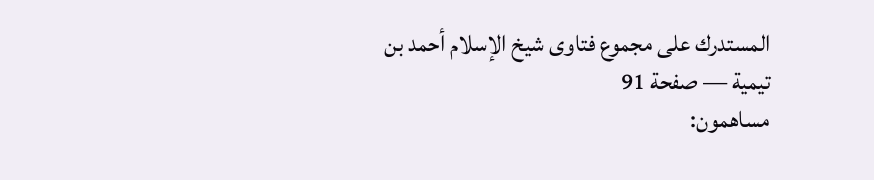المستدرك على مجموع فتاوى شيخ الإسلام أحمد بن تيمية — صفحة 91
مساهمون: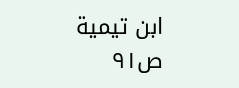ابن تيمية
ص٩١